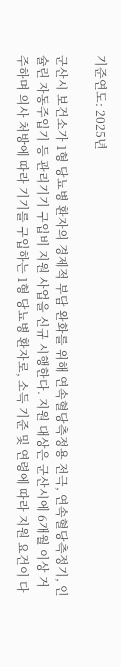기준연도: 2025년

군산시 보건소가 1형 당뇨병 환자의 경제적 부담 완화를 위해 연속혈당측정용 전극, 연속혈당측정기, 인슐린 자동주입기 등 관리기기 구입비 지원 사업을 신규 시행한다. 지원 대상은 군산시에 6개월 이상 거주하며 의사 처방에 따라 기기를 구입하는 1형 당뇨병 환자로, 소득 기준 및 연령에 따라 지원 요건이 다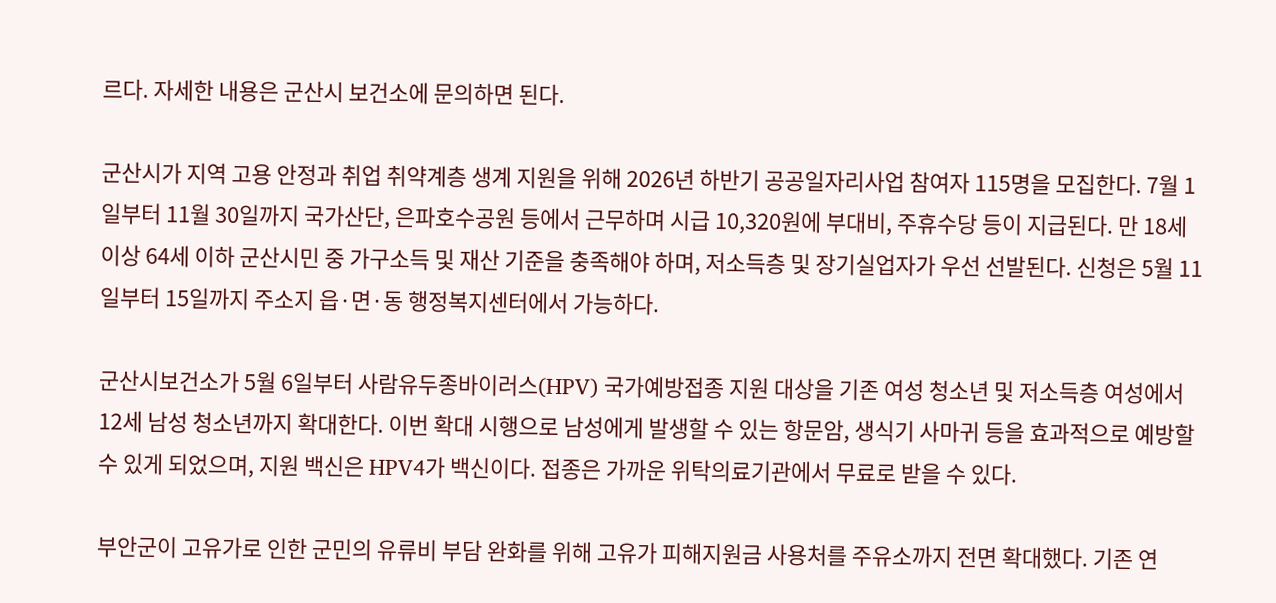르다. 자세한 내용은 군산시 보건소에 문의하면 된다.

군산시가 지역 고용 안정과 취업 취약계층 생계 지원을 위해 2026년 하반기 공공일자리사업 참여자 115명을 모집한다. 7월 1일부터 11월 30일까지 국가산단, 은파호수공원 등에서 근무하며 시급 10,320원에 부대비, 주휴수당 등이 지급된다. 만 18세 이상 64세 이하 군산시민 중 가구소득 및 재산 기준을 충족해야 하며, 저소득층 및 장기실업자가 우선 선발된다. 신청은 5월 11일부터 15일까지 주소지 읍·면·동 행정복지센터에서 가능하다.

군산시보건소가 5월 6일부터 사람유두종바이러스(HPV) 국가예방접종 지원 대상을 기존 여성 청소년 및 저소득층 여성에서 12세 남성 청소년까지 확대한다. 이번 확대 시행으로 남성에게 발생할 수 있는 항문암, 생식기 사마귀 등을 효과적으로 예방할 수 있게 되었으며, 지원 백신은 HPV4가 백신이다. 접종은 가까운 위탁의료기관에서 무료로 받을 수 있다.

부안군이 고유가로 인한 군민의 유류비 부담 완화를 위해 고유가 피해지원금 사용처를 주유소까지 전면 확대했다. 기존 연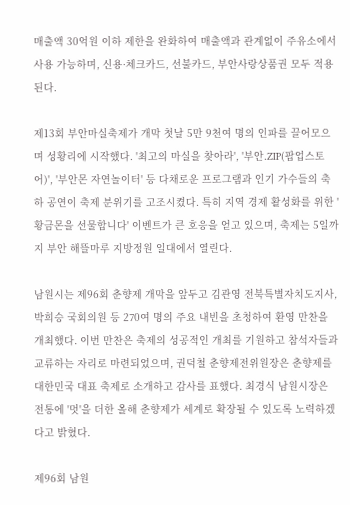매출액 30억원 이하 제한을 완화하여 매출액과 관계없이 주유소에서 사용 가능하며, 신용·체크카드, 선불카드, 부안사랑상품권 모두 적용된다.

제13회 부안마실축제가 개막 첫날 5만 9천여 명의 인파를 끌어모으며 성황리에 시작했다. '최고의 마실을 찾아라', '부안.ZIP(팝업스토어)', '부안몬 자연놀이터' 등 다채로운 프로그램과 인기 가수들의 축하 공연이 축제 분위기를 고조시켰다. 특히 지역 경제 활성화를 위한 '황금몬을 선물합니다' 이벤트가 큰 호응을 얻고 있으며, 축제는 5일까지 부안 해뜰마루 지방정원 일대에서 열린다.

남원시는 제96회 춘향제 개막을 앞두고 김관영 전북특별자치도지사, 박희승 국회의원 등 270여 명의 주요 내빈을 초청하여 환영 만찬을 개최했다. 이번 만찬은 축제의 성공적인 개최를 기원하고 참석자들과 교류하는 자리로 마련되었으며, 권덕철 춘향제전위원장은 춘향제를 대한민국 대표 축제로 소개하고 감사를 표했다. 최경식 남원시장은 전통에 '멋'을 더한 올해 춘향제가 세계로 확장될 수 있도록 노력하겠다고 밝혔다.

제96회 남원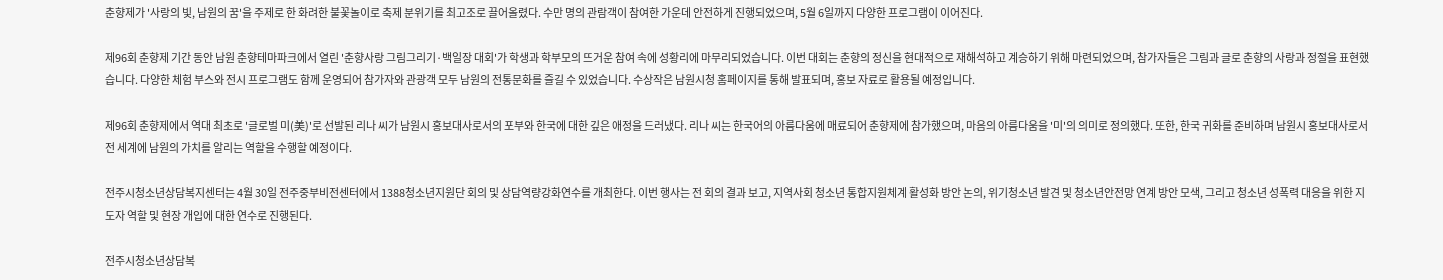춘향제가 '사랑의 빛, 남원의 꿈'을 주제로 한 화려한 불꽃놀이로 축제 분위기를 최고조로 끌어올렸다. 수만 명의 관람객이 참여한 가운데 안전하게 진행되었으며, 5월 6일까지 다양한 프로그램이 이어진다.

제96회 춘향제 기간 동안 남원 춘향테마파크에서 열린 '춘향사랑 그림그리기·백일장 대회'가 학생과 학부모의 뜨거운 참여 속에 성황리에 마무리되었습니다. 이번 대회는 춘향의 정신을 현대적으로 재해석하고 계승하기 위해 마련되었으며, 참가자들은 그림과 글로 춘향의 사랑과 정절을 표현했습니다. 다양한 체험 부스와 전시 프로그램도 함께 운영되어 참가자와 관광객 모두 남원의 전통문화를 즐길 수 있었습니다. 수상작은 남원시청 홈페이지를 통해 발표되며, 홍보 자료로 활용될 예정입니다.

제96회 춘향제에서 역대 최초로 '글로벌 미(美)'로 선발된 리나 씨가 남원시 홍보대사로서의 포부와 한국에 대한 깊은 애정을 드러냈다. 리나 씨는 한국어의 아름다움에 매료되어 춘향제에 참가했으며, 마음의 아름다움을 '미'의 의미로 정의했다. 또한, 한국 귀화를 준비하며 남원시 홍보대사로서 전 세계에 남원의 가치를 알리는 역할을 수행할 예정이다.

전주시청소년상담복지센터는 4월 30일 전주중부비전센터에서 1388청소년지원단 회의 및 상담역량강화연수를 개최한다. 이번 행사는 전 회의 결과 보고, 지역사회 청소년 통합지원체계 활성화 방안 논의, 위기청소년 발견 및 청소년안전망 연계 방안 모색, 그리고 청소년 성폭력 대응을 위한 지도자 역할 및 현장 개입에 대한 연수로 진행된다.

전주시청소년상담복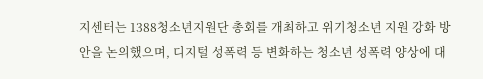지센터는 1388청소년지원단 총회를 개최하고 위기청소년 지원 강화 방안을 논의했으며, 디지털 성폭력 등 변화하는 청소년 성폭력 양상에 대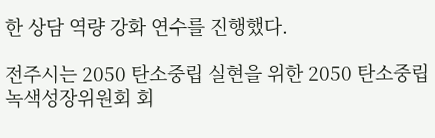한 상담 역량 강화 연수를 진행했다.

전주시는 2050 탄소중립 실현을 위한 2050 탄소중립녹색성장위원회 회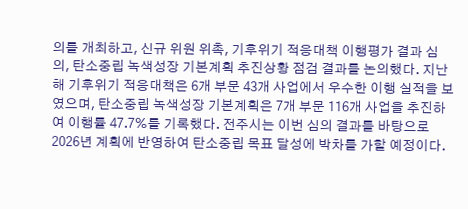의를 개최하고, 신규 위원 위촉, 기후위기 적응대책 이행평가 결과 심의, 탄소중립 녹색성장 기본계획 추진상황 점검 결과를 논의했다. 지난해 기후위기 적응대책은 6개 부문 43개 사업에서 우수한 이행 실적을 보였으며, 탄소중립 녹색성장 기본계획은 7개 부문 116개 사업을 추진하여 이행률 47.7%를 기록했다. 전주시는 이번 심의 결과를 바탕으로 2026년 계획에 반영하여 탄소중립 목표 달성에 박차를 가할 예정이다.